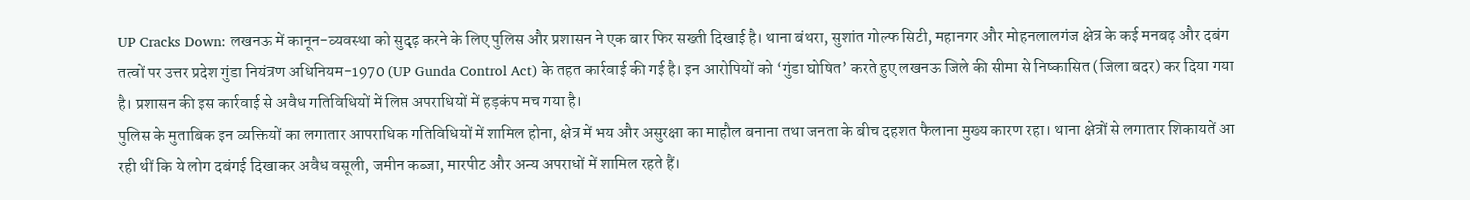UP Cracks Down: लखनऊ में कानून-व्यवस्था को सुदृढ़ करने के लिए पुलिस और प्रशासन ने एक बार फिर सख्ती दिखाई है। थाना बंथरा, सुशांत गोल्फ सिटी, महानगर और मोहनलालगंज क्षेत्र के कई मनबढ़ और दबंग तत्वों पर उत्तर प्रदेश गुंडा नियंत्रण अधिनियम-1970 (UP Gunda Control Act) के तहत कार्रवाई की गई है। इन आरोपियों को ‘गुंडा घोषित’ करते हुए लखनऊ जिले की सीमा से निष्कासित (जिला बदर) कर दिया गया है। प्रशासन की इस कार्रवाई से अवैध गतिविधियों में लिप्त अपराधियों में हड़कंप मच गया है।
पुलिस के मुताबिक इन व्यक्तियों का लगातार आपराधिक गतिविधियों में शामिल होना, क्षेत्र में भय और असुरक्षा का माहौल बनाना तथा जनता के बीच दहशत फैलाना मुख्य कारण रहा। थाना क्षेत्रों से लगातार शिकायतें आ रही थीं कि ये लोग दबंगई दिखाकर अवैध वसूली, जमीन कब्जा, मारपीट और अन्य अपराधों में शामिल रहते हैं।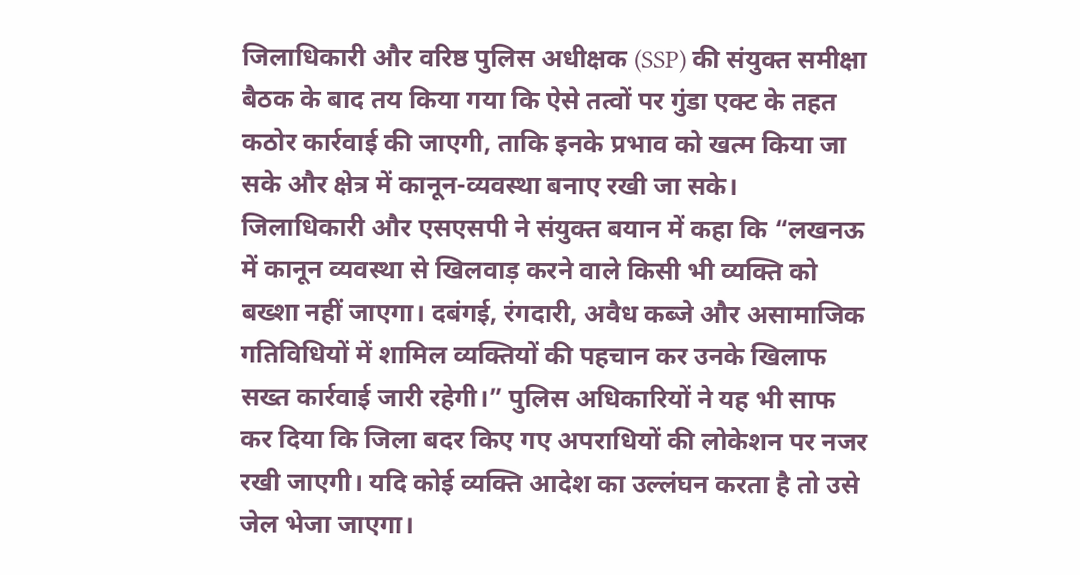जिलाधिकारी और वरिष्ठ पुलिस अधीक्षक (SSP) की संयुक्त समीक्षा बैठक के बाद तय किया गया कि ऐसे तत्वों पर गुंडा एक्ट के तहत कठोर कार्रवाई की जाएगी, ताकि इनके प्रभाव को खत्म किया जा सके और क्षेत्र में कानून-व्यवस्था बनाए रखी जा सके।
जिलाधिकारी और एसएसपी ने संयुक्त बयान में कहा कि “लखनऊ में कानून व्यवस्था से खिलवाड़ करने वाले किसी भी व्यक्ति को बख्शा नहीं जाएगा। दबंगई, रंगदारी, अवैध कब्जे और असामाजिक गतिविधियों में शामिल व्यक्तियों की पहचान कर उनके खिलाफ सख्त कार्रवाई जारी रहेगी।” पुलिस अधिकारियों ने यह भी साफ कर दिया कि जिला बदर किए गए अपराधियों की लोकेशन पर नजर रखी जाएगी। यदि कोई व्यक्ति आदेश का उल्लंघन करता है तो उसे जेल भेजा जाएगा।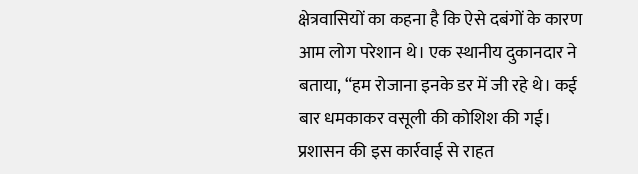क्षेत्रवासियों का कहना है कि ऐसे दबंगों के कारण आम लोग परेशान थे। एक स्थानीय दुकानदार ने बताया, “हम रोजाना इनके डर में जी रहे थे। कई बार धमकाकर वसूली की कोशिश की गई। प्रशासन की इस कार्रवाई से राहत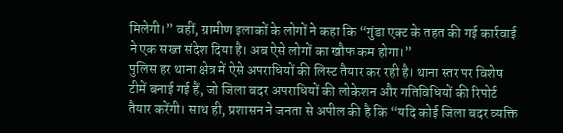मिलेगी।” वहीं, ग्रामीण इलाकों के लोगों ने कहा कि “गुंडा एक्ट के तहत की गई कार्रवाई ने एक सख्त संदेश दिया है। अब ऐसे लोगों का खौफ कम होगा।”
पुलिस हर थाना क्षेत्र में ऐसे अपराधियों की लिस्ट तैयार कर रही है। थाना स्तर पर विशेष टीमें बनाई गई हैं, जो जिला बदर अपराधियों की लोकेशन और गतिविधियों की रिपोर्ट तैयार करेंगी। साथ ही, प्रशासन ने जनता से अपील की है कि “यदि कोई जिला बदर व्यक्ति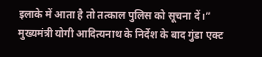इलाके में आता है तो तत्काल पुलिस को सूचना दें।”
मुख्यमंत्री योगी आदित्यनाथ के निर्देश के बाद गुंडा एक्ट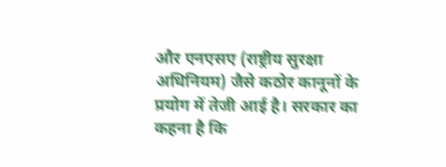और एनएसए (राष्ट्रीय सुरक्षा अधिनियम) जैसे कठोर कानूनों के प्रयोग में तेजी आई है। सरकार का कहना है कि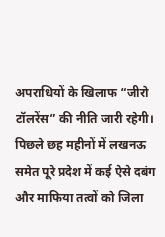अपराधियों के खिलाफ “जीरो टॉलरेंस” की नीति जारी रहेगी। पिछले छह महीनों में लखनऊ समेत पूरे प्रदेश में कई ऐसे दबंग और माफिया तत्वों को जिला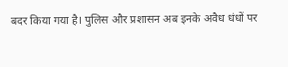बदर किया गया है। पुलिस और प्रशासन अब इनके अवैध धंधों पर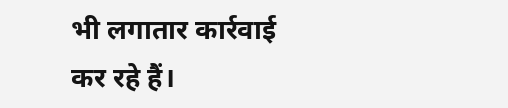भी लगातार कार्रवाई कर रहे हैं।